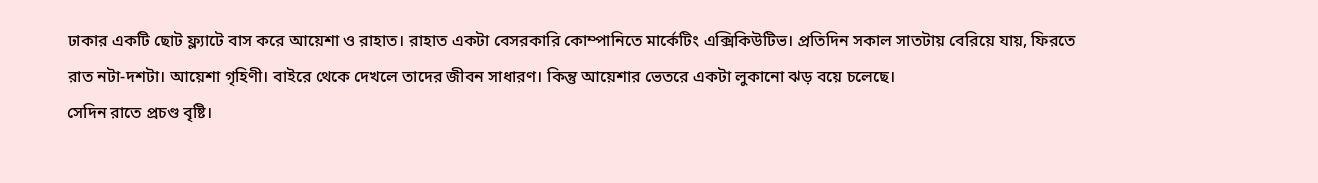ঢাকার একটি ছোট ফ্ল্যাটে বাস করে আয়েশা ও রাহাত। রাহাত একটা বেসরকারি কোম্পানিতে মার্কেটিং এক্সিকিউটিভ। প্রতিদিন সকাল সাতটায় বেরিয়ে যায়, ফিরতে রাত নটা-দশটা। আয়েশা গৃহিণী। বাইরে থেকে দেখলে তাদের জীবন সাধারণ। কিন্তু আয়েশার ভেতরে একটা লুকানো ঝড় বয়ে চলেছে।
সেদিন রাতে প্রচণ্ড বৃষ্টি।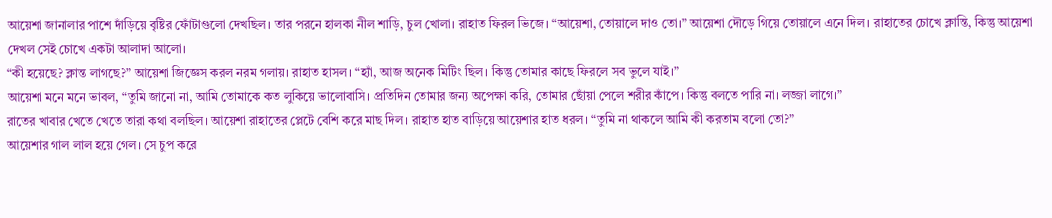আয়েশা জানালার পাশে দাঁড়িয়ে বৃষ্টির ফোঁটাগুলো দেখছিল। তার পরনে হালকা নীল শাড়ি, চুল খোলা। রাহাত ফিরল ভিজে। “আয়েশা, তোয়ালে দাও তো।” আয়েশা দৌড়ে গিয়ে তোয়ালে এনে দিল। রাহাতের চোখে ক্লান্তি, কিন্তু আয়েশা দেখল সেই চোখে একটা আলাদা আলো।
“কী হয়েছে? ক্লান্ত লাগছে?” আয়েশা জিজ্ঞেস করল নরম গলায়। রাহাত হাসল। “হ্যাঁ, আজ অনেক মিটিং ছিল। কিন্তু তোমার কাছে ফিরলে সব ভুলে যাই।”
আয়েশা মনে মনে ভাবল, “তুমি জানো না, আমি তোমাকে কত লুকিয়ে ভালোবাসি। প্রতিদিন তোমার জন্য অপেক্ষা করি, তোমার ছোঁয়া পেলে শরীর কাঁপে। কিন্তু বলতে পারি না। লজ্জা লাগে।”
রাতের খাবার খেতে খেতে তারা কথা বলছিল। আয়েশা রাহাতের প্লেটে বেশি করে মাছ দিল। রাহাত হাত বাড়িয়ে আয়েশার হাত ধরল। “তুমি না থাকলে আমি কী করতাম বলো তো?”
আয়েশার গাল লাল হয়ে গেল। সে চুপ করে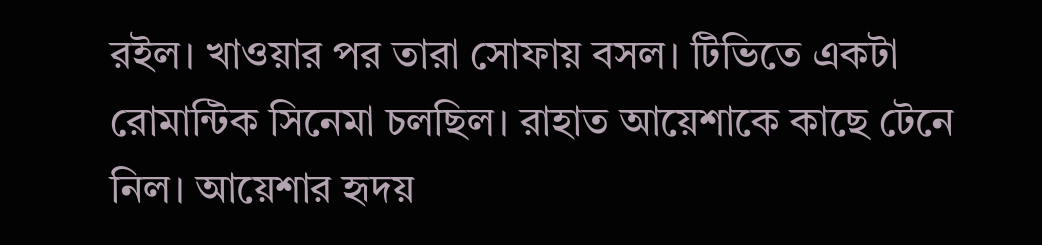রইল। খাওয়ার পর তারা সোফায় বসল। টিভিতে একটা রোমান্টিক সিনেমা চলছিল। রাহাত আয়েশাকে কাছে টেনে নিল। আয়েশার হৃদয়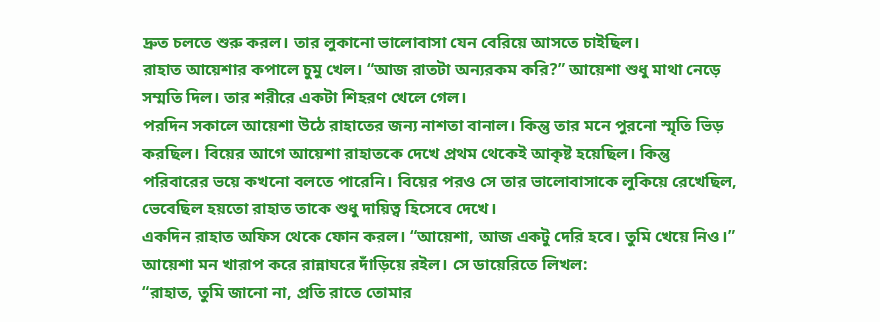দ্রুত চলতে শুরু করল। তার লুকানো ভালোবাসা যেন বেরিয়ে আসতে চাইছিল।
রাহাত আয়েশার কপালে চুমু খেল। “আজ রাতটা অন্যরকম করি?” আয়েশা শুধু মাথা নেড়ে সম্মতি দিল। তার শরীরে একটা শিহরণ খেলে গেল।
পরদিন সকালে আয়েশা উঠে রাহাতের জন্য নাশতা বানাল। কিন্তু তার মনে পুরনো স্মৃতি ভিড় করছিল। বিয়ের আগে আয়েশা রাহাতকে দেখে প্রথম থেকেই আকৃষ্ট হয়েছিল। কিন্তু পরিবারের ভয়ে কখনো বলতে পারেনি। বিয়ের পরও সে তার ভালোবাসাকে লুকিয়ে রেখেছিল, ভেবেছিল হয়তো রাহাত তাকে শুধু দায়িত্ব হিসেবে দেখে।
একদিন রাহাত অফিস থেকে ফোন করল। “আয়েশা, আজ একটু দেরি হবে। তুমি খেয়ে নিও।” আয়েশা মন খারাপ করে রান্নাঘরে দাঁড়িয়ে রইল। সে ডায়েরিতে লিখল:
“রাহাত, তুমি জানো না, প্রতি রাতে তোমার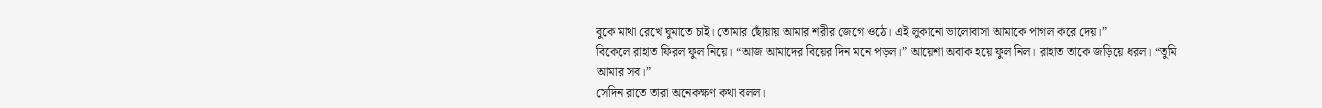বুকে মাথা রেখে ঘুমাতে চাই। তোমার ছোঁয়ায় আমার শরীর জেগে ওঠে। এই লুকানো ভালোবাসা আমাকে পাগল করে দেয়।”
বিকেলে রাহাত ফিরল ফুল নিয়ে। “আজ আমাদের বিয়ের দিন মনে পড়ল।” আয়েশা অবাক হয়ে ফুল নিল। রাহাত তাকে জড়িয়ে ধরল। “তুমি আমার সব।”
সেদিন রাতে তারা অনেকক্ষণ কথা বলল।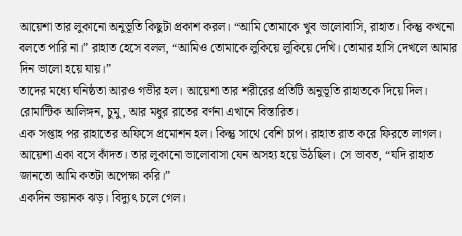আয়েশা তার লুকানো অনুভূতি কিছুটা প্রকাশ করল। “আমি তোমাকে খুব ভালোবাসি, রাহাত। কিন্তু কখনো বলতে পারি না।” রাহাত হেসে বলল, “আমিও তোমাকে লুকিয়ে লুকিয়ে দেখি। তোমার হাসি দেখলে আমার দিন ভালো হয়ে যায়।”
তাদের মধ্যে ঘনিষ্ঠতা আরও গভীর হল। আয়েশা তার শরীরের প্রতিটি অনুভূতি রাহাতকে দিয়ে দিল। রোমান্টিক আলিঙ্গন, চুমু, আর মধুর রাতের বর্ণনা এখানে বিস্তারিত।
এক সপ্তাহ পর রাহাতের অফিসে প্রমোশন হল। কিন্তু সাথে বেশি চাপ। রাহাত রাত করে ফিরতে লাগল। আয়েশা একা বসে কাঁদত। তার লুকানো ভালোবাসা যেন অসহ্য হয়ে উঠছিল। সে ভাবত, “যদি রাহাত জানতো আমি কতটা অপেক্ষা করি।”
একদিন ভয়ানক ঝড়। বিদ্যুৎ চলে গেল।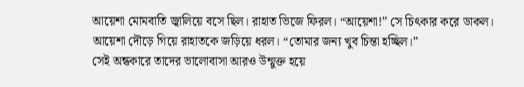আয়েশা মোমবাতি জ্বালিয়ে বসে ছিল। রাহাত ভিজে ফিরল। “আয়েশা!” সে চিৎকার করে ডাকল। আয়েশা দৌড়ে গিয়ে রাহাতকে জড়িয়ে ধরল। “তোমার জন্য খুব চিন্তা হচ্ছিল।”
সেই অন্ধকারে তাদের ভালোবাসা আরও উন্মুক্ত হয়ে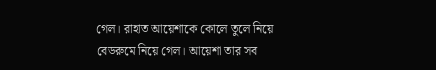গেল। রাহাত আয়েশাকে কোলে তুলে নিয়ে বেডরুমে নিয়ে গেল। আয়েশা তার সব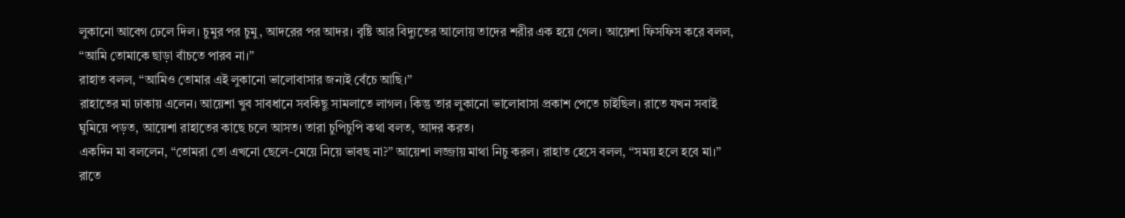লুকানো আবেগ ঢেলে দিল। চুমুর পর চুমু, আদরের পর আদর। বৃষ্টি আর বিদ্যুতের আলোয় তাদের শরীর এক হয়ে গেল। আয়েশা ফিসফিস করে বলল, “আমি তোমাকে ছাড়া বাঁচতে পারব না।”
রাহাত বলল, “আমিও তোমার এই লুকানো ভালোবাসার জন্যই বেঁচে আছি।”
রাহাতের মা ঢাকায় এলেন। আয়েশা খুব সাবধানে সবকিছু সামলাতে লাগল। কিন্তু তার লুকানো ভালোবাসা প্রকাশ পেতে চাইছিল। রাতে যখন সবাই ঘুমিয়ে পড়ত, আয়েশা রাহাতের কাছে চলে আসত। তারা চুপিচুপি কথা বলত, আদর করত।
একদিন মা বললেন, “তোমরা তো এখনো ছেলে-মেয়ে নিয়ে ভাবছ না?” আয়েশা লজ্জায় মাথা নিচু করল। রাহাত হেসে বলল, “সময় হলে হবে মা।”
রাতে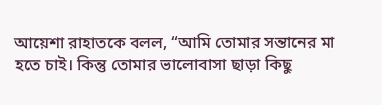আয়েশা রাহাতকে বলল, “আমি তোমার সন্তানের মা হতে চাই। কিন্তু তোমার ভালোবাসা ছাড়া কিছু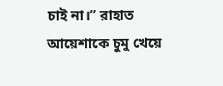চাই না।” রাহাত আয়েশাকে চুমু খেয়ে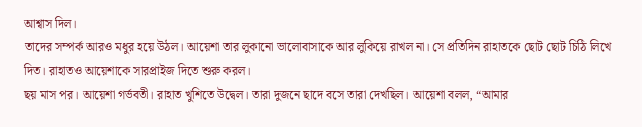আশ্বাস দিল।
তাদের সম্পর্ক আরও মধুর হয়ে উঠল। আয়েশা তার লুকানো ভালোবাসাকে আর লুকিয়ে রাখল না। সে প্রতিদিন রাহাতকে ছোট ছোট চিঠি লিখে দিত। রাহাতও আয়েশাকে সারপ্রাইজ দিতে শুরু করল।
ছয় মাস পর। আয়েশা গর্ভবতী। রাহাত খুশিতে উদ্বেল। তারা দুজনে ছাদে বসে তারা দেখছিল। আয়েশা বলল, “আমার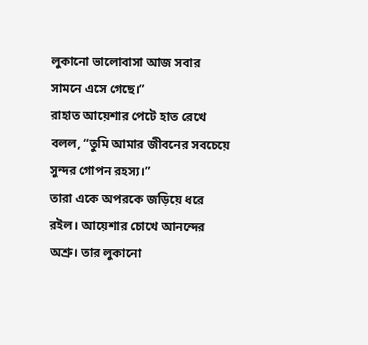লুকানো ভালোবাসা আজ সবার সামনে এসে গেছে।”
রাহাত আয়েশার পেটে হাত রেখে বলল, “তুমি আমার জীবনের সবচেয়ে সুন্দর গোপন রহস্য।”
তারা একে অপরকে জড়িয়ে ধরে রইল। আয়েশার চোখে আনন্দের অশ্রু। তার লুকানো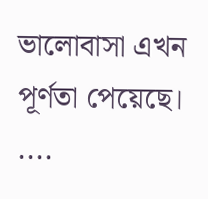ভালোবাসা এখন পূর্ণতা পেয়েছে।
....